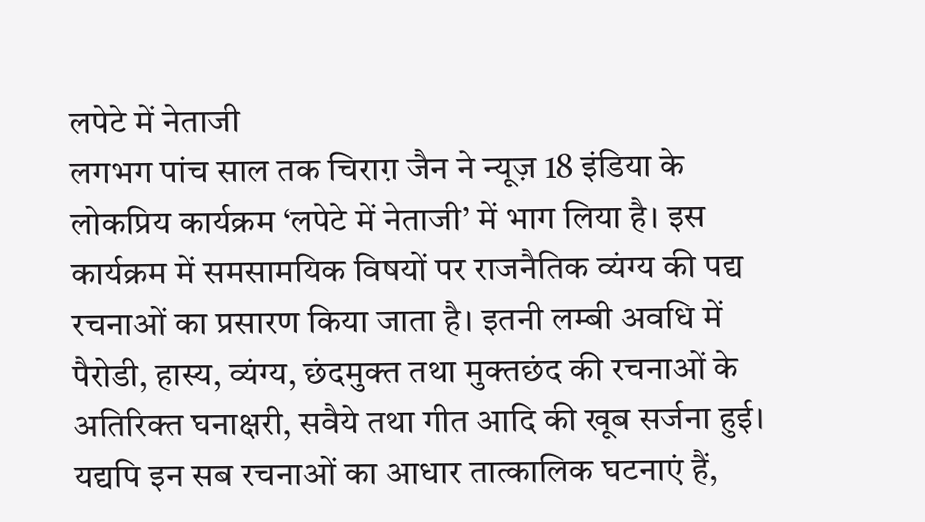लपेटे में नेताजी
लगभग पांच साल तक चिराग़ जैन ने न्यूज़ 18 इंडिया के लोकप्रिय कार्यक्रम ‘लपेटे में नेताजी’ में भाग लिया है। इस कार्यक्रम में समसामयिक विषयों पर राजनैतिक व्यंग्य की पद्य रचनाओं का प्रसारण किया जाता है। इतनी लम्बी अवधि में पैरोडी, हास्य, व्यंग्य, छंदमुक्त तथा मुक्तछंद की रचनाओं के अतिरिक्त घनाक्षरी, सवैये तथा गीत आदि की खूब सर्जना हुई।
यद्यपि इन सब रचनाओं का आधार तात्कालिक घटनाएं हैं,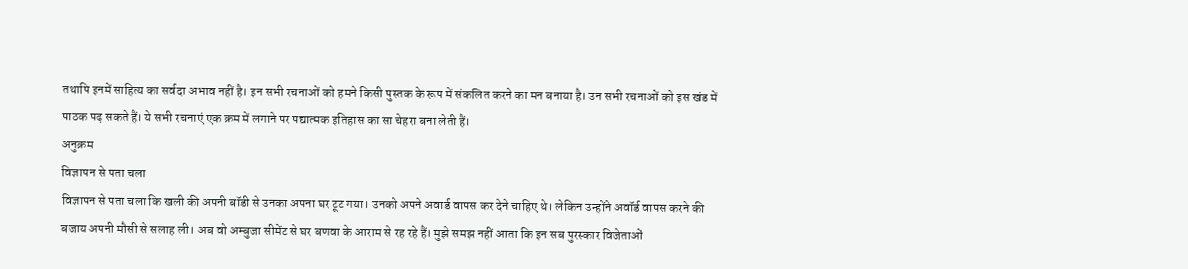तथापि इनमें साहित्य का सर्वदा अभाव नहीं है। इन सभी रचनाओं को हमने किसी पुस्तक के रूप में संकलित करने का मन बनाया है। उन सभी रचनाओं को इस खंड में पाठक पढ़ सकते हैं। ये सभी रचनाएं एक क्रम में लगाने पर पद्यात्मक इतिहास का सा चेहरा बना लेती हैं।
अनुक्रम
विज्ञापन से पता चला
विज्ञापन से पता चला कि खली की अपनी बॉडी से उनका अपना घर टूट गया। उनको अपने अवार्ड वापस कर देने चाहिए थे। लेकिन उन्होंने अवॉर्ड वापस करने की बजाय अपनी मौसी से सलाह ली। अब वो अम्बुजा सीमेंट से घर बणवा के आराम से रह रहे हैं। मुझे समझ नहीं आता कि इन सब पुरस्कार विजेताओं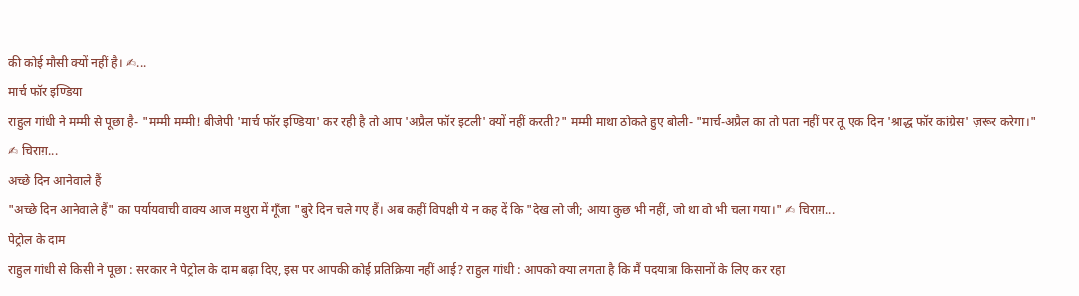की कोई मौसी क्यों नहीं है। ✍...
मार्च फॉर इण्डिया
राहुल गांधी ने मम्मी से पूछा है- "मम्मी मम्मी! बीजेपी 'मार्च फॉर इण्डिया' कर रही है तो आप 'अप्रैल फॉर इटली' क्यों नहीं करती?" मम्मी माथा ठोकते हुए बोली- "मार्च-अप्रैल का तो पता नहीं पर तू एक दिन 'श्राद्ध फॉर कांग्रेस' ज़रूर करेगा।" ✍ चिराग़...
अच्छे दिन आनेवाले हैं
"अच्छे दिन आनेवाले हैं" का पर्यायवाची वाक्य आज मथुरा में गूँजा "बुरे दिन चले गए हैं। अब कहीं विपक्षी ये न कह दें कि "देख लो जी; आया कुछ भी नहीं, जो था वो भी चला गया।" ✍ चिराग़...
पेट्रोल के दाम
राहुल गांधी से किसी ने पूछा : सरकार ने पेट्रोल के दाम बढ़ा दिए, इस पर आपकी कोई प्रतिक्रिया नहीं आई? राहुल गांधी : आपको क्या लगता है कि मैं पदयात्रा किसानों के लिए कर रहा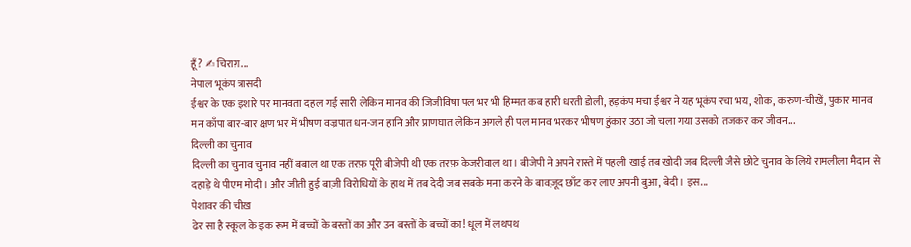हूँ? ✍ चिराग़...
नेपाल भूकंप त्रासदी
ईश्वर के एक इशारे पर मानवता दहल गई सारी लेकिन मानव की जिजीविषा पल भर भी हिम्मत कब हारी धरती डोली, हड़कंप मचा ईश्वर ने यह भूकंप रचा भय, शोक, करुण-चीखें, पुकार मानव मन काँपा बार-बार क्षण भर में भीषण वज्रपात धन-जन हानि और प्राणघात लेकिन अगले ही पल मानव भरकर भीषण हुंकार उठा जो चला गया उसको तजकर कर जीवन...
दिल्ली का चुनाव
दिल्ली का चुनाव चुनाव नहीं बबाल था एक तरफ़ पूरी बीजेपी थी एक तरफ़ केजरीवाल था। बीजेपी ने अपने रास्ते में पहली खाई तब खोदी जब दिल्ली जैसे छोटे चुनाव के लिये रामलीला मैदान से दहाड़े थे पीएम मोदी। और जीती हुई बाज़ी विरोधियों के हाथ में तब देदी जब सबके मना करने के बावज़ूद छाँट कर लाए अपनी बुआ, बेदी। इस...
पेशावर की चीख़
ढेर सा है स्कूल के इक रूम में बच्चों के बस्तों का और उन बस्तों के बच्चों का! धूल में लथपथ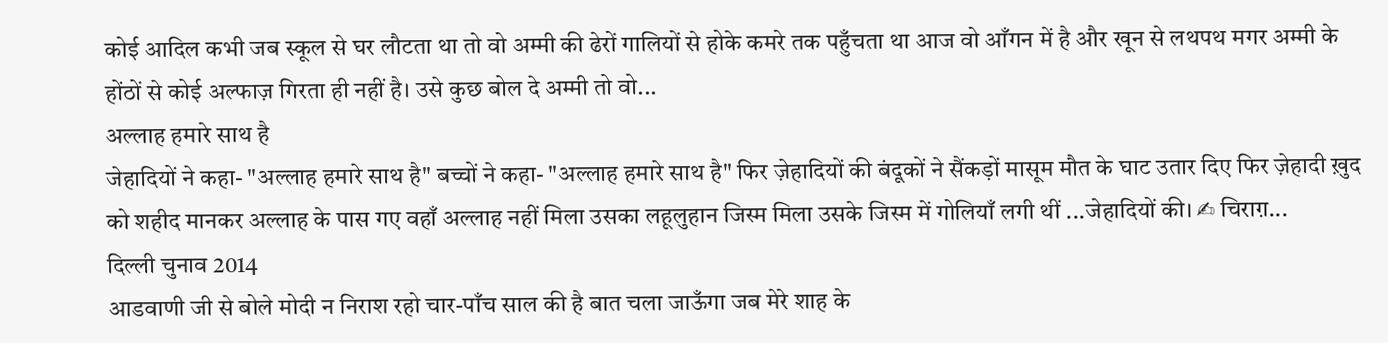कोई आदिल कभी जब स्कूल से घर लौटता था तो वो अम्मी की ढेरों गालियों से होके कमरे तक पहुँचता था आज वो आँगन में है और खून से लथपथ मगर अम्मी के होंठों से कोई अल्फाज़ गिरता ही नहीं है। उसे कुछ बोल दे अम्मी तो वो...
अल्लाह हमारे साथ है
जेहादियों ने कहा- "अल्लाह हमारे साथ है" बच्चों ने कहा- "अल्लाह हमारे साथ है" फिर ज़ेहादियों की बंदूकों ने सैंकड़ों मासूम मौत के घाट उतार दिए फिर ज़ेहादी ख़ुद को शहीद मानकर अल्लाह के पास गए वहाँ अल्लाह नहीं मिला उसका लहूलुहान जिस्म मिला उसके जिस्म में गोलियाँ लगी थीं ...जेहादियों की। ✍ चिराग़...
दिल्ली चुनाव 2014
आडवाणी जी से बोले मोदी न निराश रहो चार-पाँच साल की है बात चला जाऊँगा जब मेरे शाह के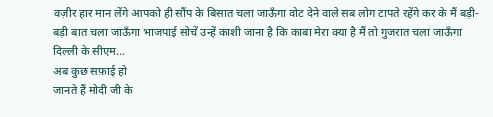वज़ीर हार मान लेंगे आपको ही सौंप के बिसात चला जाऊँगा वोट देने वाले सब लोग टापते रहेंगे कर के मैं बड़ी-बड़ी बात चला जाऊँगा भाजपाई सोचें उन्हें काशी जाना है कि काबा मेरा क्या है मैं तो गुजरात चला जाऊँगा दिल्ली के सीएम...
अब कुछ सफ़ाई हो
जानते हैं मोदी जी के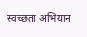स्वच्छता अभियान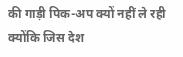की गाड़ी पिक-अप क्यों नहीं ले रही क्योंकि जिस देश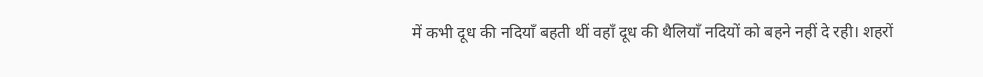में कभी दूध की नदियाँ बहती थीं वहाँ दूध की थैलियाँ नदियों को बहने नहीं दे रही। शहरों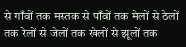से गाँवों तक मस्तक से पाँवों तक मेलों से ठेलों तक रेलों से जेलों तक खेलों से झूलों तक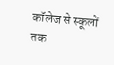कॉलेज से स्कूलों तक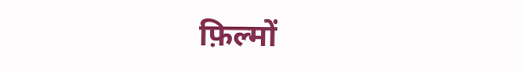फ़िल्मों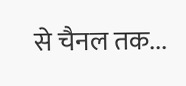से चैनल तक...